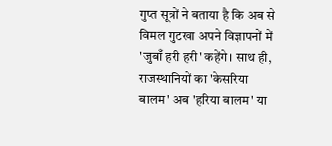गुप्त सूत्रों ने बताया है कि अब से विमल गुटखा अपने विज्ञापनों में 'जुबाँ हरी हरी' कहेंगे। साथ ही, राजस्थानियों का 'केसरिया बालम' अब 'हरिया बालम' या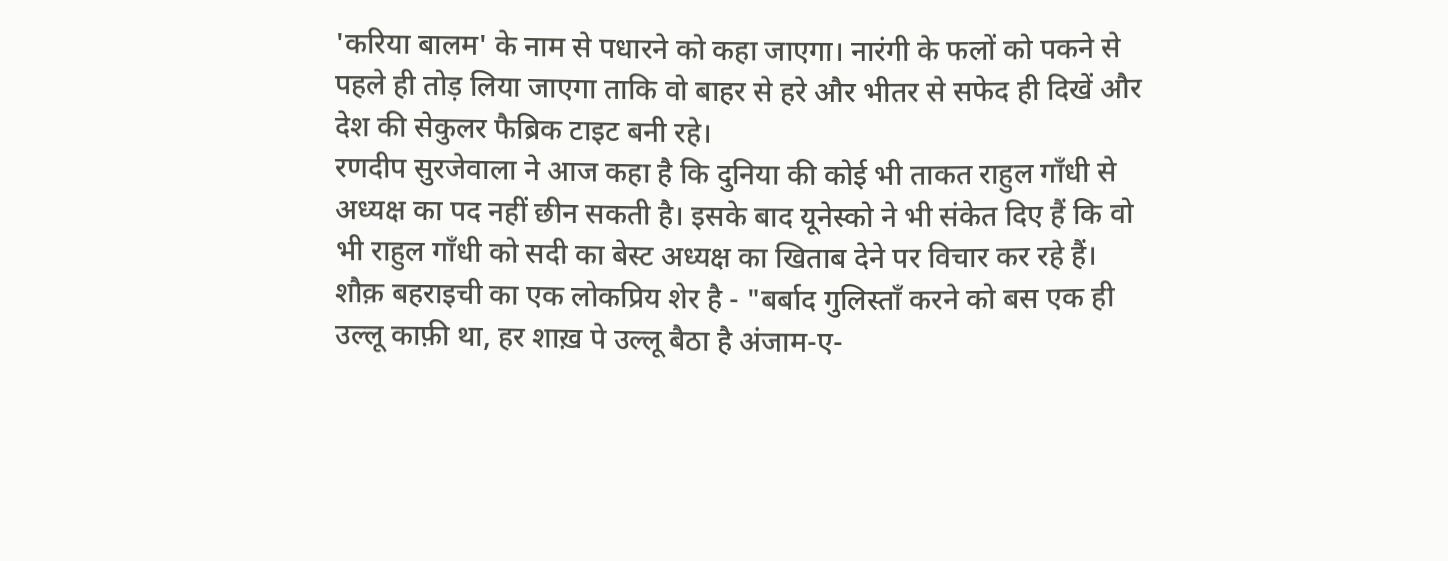'करिया बालम' के नाम से पधारने को कहा जाएगा। नारंगी के फलों को पकने से पहले ही तोड़ लिया जाएगा ताकि वो बाहर से हरे और भीतर से सफेद ही दिखें और देश की सेकुलर फैब्रिक टाइट बनी रहे।
रणदीप सुरजेवाला ने आज कहा है कि दुनिया की कोई भी ताकत राहुल गाँधी से अध्यक्ष का पद नहीं छीन सकती है। इसके बाद यूनेस्को ने भी संकेत दिए हैं कि वो भी राहुल गाँधी को सदी का बेस्ट अध्यक्ष का खिताब देने पर विचार कर रहे हैं।
शौक़ बहराइची का एक लोकप्रिय शेर है - "बर्बाद गुलिस्ताँ करने को बस एक ही उल्लू काफ़ी था, हर शाख़ पे उल्लू बैठा है अंजाम-ए-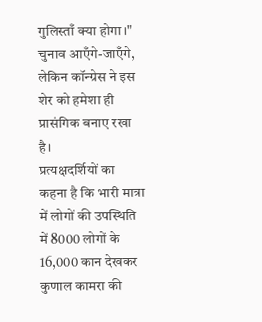गुलिस्ताँ क्या होगा।" चुनाव आएँगे-जाएँगे, लेकिन कॉन्ग्रेस ने इस शेर को हमेशा ही प्रासंगिक बनाए रखा है।
प्रत्यक्षदर्शियों का कहना है कि भारी मात्रा में लोगों की उपस्थिति में 8000 लोगों के 16,000 कान देखकर कुणाल कामरा की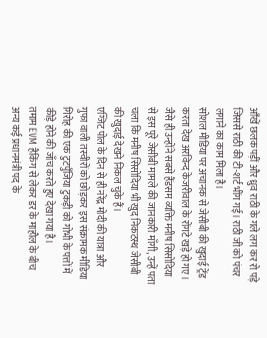आँखें छलक पड़ीं और ध्रुव राठी के गले लग कर रो पड़े जिससे राठी की टी-शर्ट भींग गई। राठी जी को पंचर लगाने का काम मिला है।
सोशल मीडिया पर अचानक से जेसीबी की खुदाई ट्रेंड करता देख अरविन्द केजरीवाल के रोंगटे खड़े हो गए। जैसे ही उन्होंने सबसे हैंडसम व्यक्ति मनीष सिसोदिया से इस पूरे जेसीबी मामले की जानकारी माँगी, उन्हें पता चला कि मनीष सिसोदिया भी खुद निकटस्थ जेसीबी की खुदाई देखने निकल चुके हैं।
एग्जिट पोल के दिन से ही नरेंद्र मोदी की यात्रा और गुफा वाली तस्वीरों को छोड़कर इस संक्रामक मीडिया गिरोह की एक टुटपुँजिया टुकड़ी को गोभी के पत्तों में कीड़े होने की जाँच करते हुए देखा गया है।
तमाम EVM हैकिंग से लेकर डर के माहौल के बीच अन्य कई प्रधानमंत्री पद के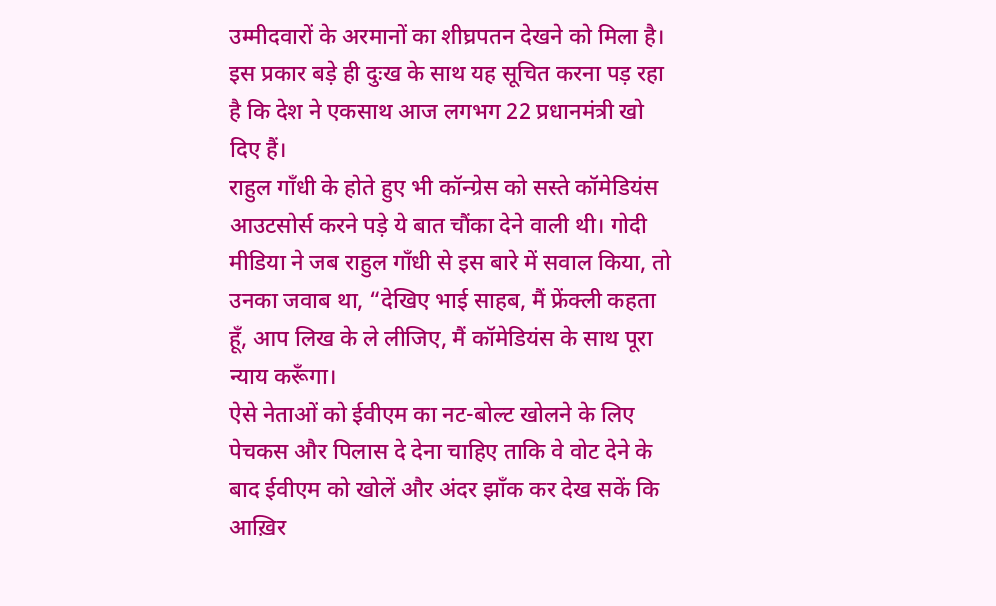उम्मीदवारों के अरमानों का शीघ्रपतन देखने को मिला है। इस प्रकार बड़े ही दुःख के साथ यह सूचित करना पड़ रहा है कि देश ने एकसाथ आज लगभग 22 प्रधानमंत्री खो दिए हैं।
राहुल गाँधी के होते हुए भी कॉन्ग्रेस को सस्ते कॉमेडियंस आउटसोर्स करने पड़े ये बात चौंका देने वाली थी। गोदी मीडिया ने जब राहुल गाँधी से इस बारे में सवाल किया, तो उनका जवाब था, “देखिए भाई साहब, मैं फ्रेंक्ली कहता हूँ, आप लिख के ले लीजिए, मैं कॉमेडियंस के साथ पूरा न्याय करूँगा।
ऐसे नेताओं को ईवीएम का नट-बोल्ट खोलने के लिए पेचकस और पिलास दे देना चाहिए ताकि वे वोट देने के बाद ईवीएम को खोलें और अंदर झाँक कर देख सकें कि आख़िर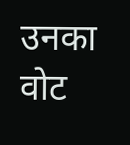उनका वोट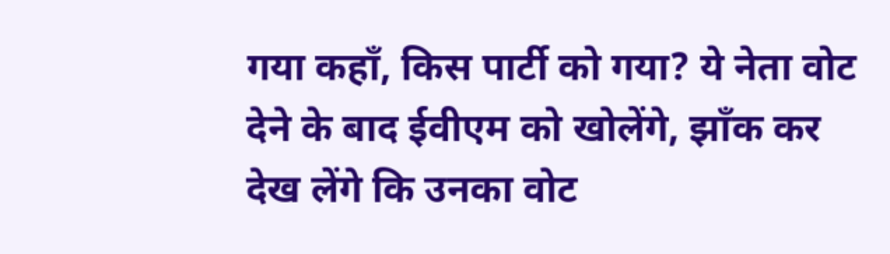गया कहाँ, किस पार्टी को गया? ये नेता वोट देने के बाद ईवीएम को खोलेंगे, झाँक कर देख लेंगे कि उनका वोट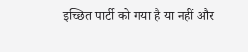इच्छित पार्टी को गया है या नहीं और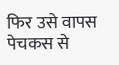फिर उसे वापस पेचकस से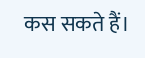कस सकते हैं।